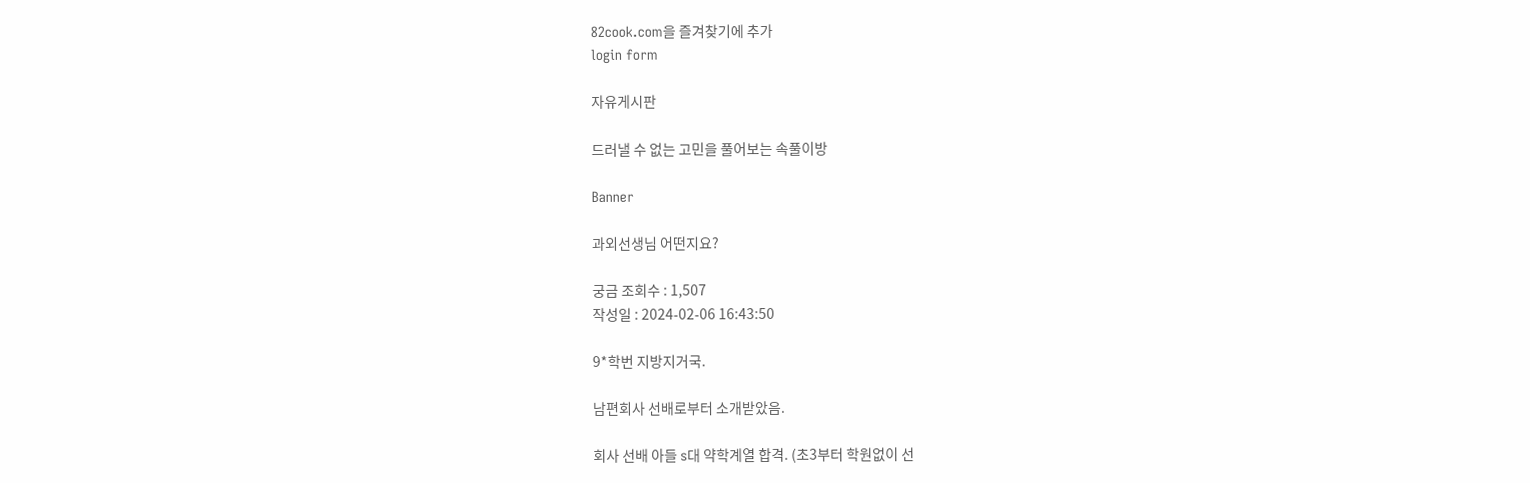82cook.com을 즐겨찾기에 추가
login form

자유게시판

드러낼 수 없는 고민을 풀어보는 속풀이방

Banner

과외선생님 어떤지요?

궁금 조회수 : 1,507
작성일 : 2024-02-06 16:43:50

9*학번 지방지거국.

남편회사 선배로부터 소개받았음.

회사 선배 아들 s대 약학계열 합격. (초3부터 학원없이 선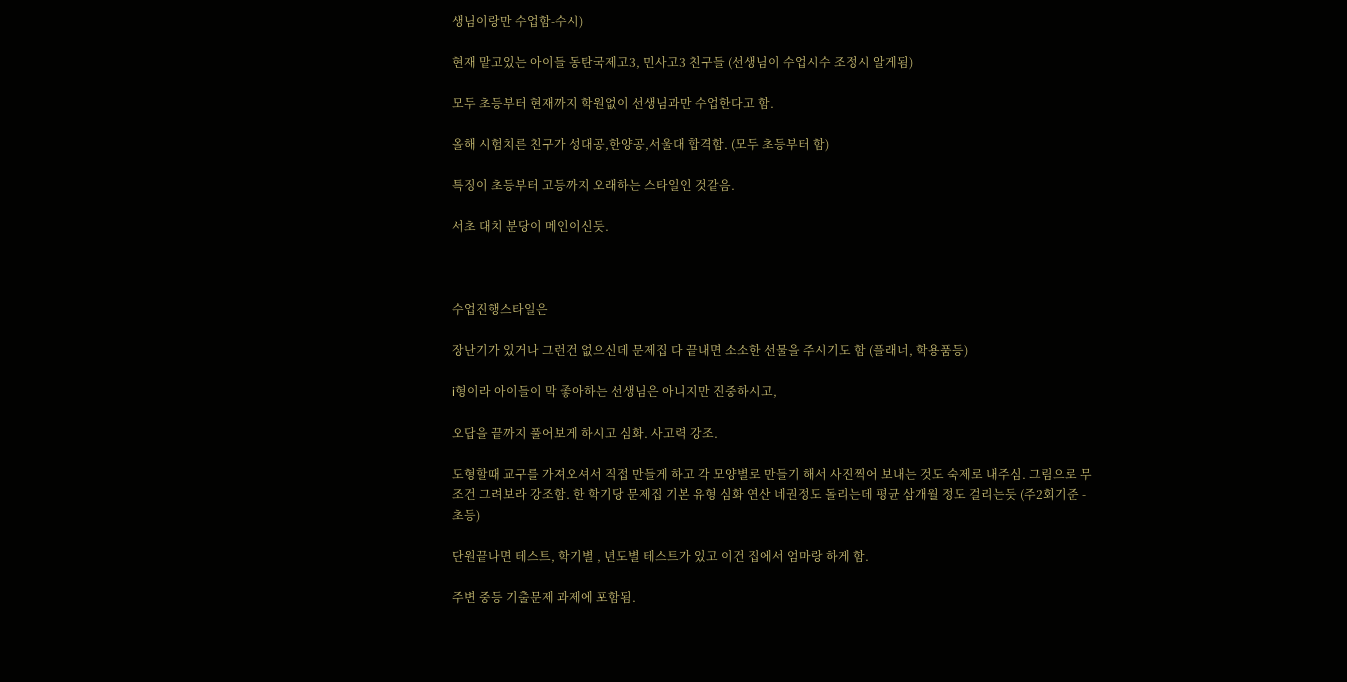생님이랑만 수업함-수시)

현재 맡고있는 아이들 동탄국제고3, 민사고3 친구들 (선생님이 수업시수 조정시 알게됨)

모두 초등부터 현재까지 학원없이 선생님과만 수업한다고 함.

올해 시험치른 친구가 성대공,한양공,서울대 합격함. (모두 초등부터 함)

특징이 초등부터 고등까지 오래하는 스타일인 것같음.

서초 대치 분당이 메인이신듯.



수업진행스타일은

장난기가 있거나 그런건 없으신데 문제집 다 끝내면 소소한 선물을 주시기도 함 (플래너, 학용품등)

i형이라 아이들이 막 좋아하는 선생님은 아니지만 진중하시고,

오답을 끝까지 풀어보게 하시고 심화. 사고력 강조.

도형할때 교구를 가져오셔서 직접 만들게 하고 각 모양별로 만들기 해서 사진찍어 보내는 것도 숙제로 내주심. 그림으로 무조건 그려보라 강조함. 한 학기당 문제집 기본 유형 심화 연산 네권정도 돌리는데 평균 삼개월 정도 걸리는듯 (주2회기준 - 초등)

단원끝나면 테스트, 학기별 , 년도별 테스트가 있고 이건 집에서 엄마랑 하게 함.

주변 중등 기출문제 과제에 포함됨.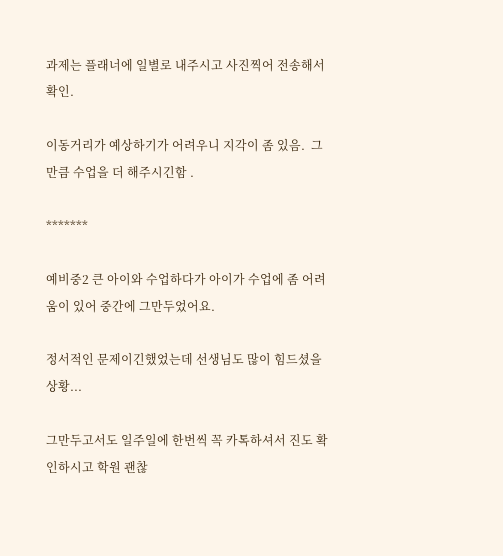과제는 플래너에 일별로 내주시고 사진찍어 전송해서 확인.

이동거리가 예상하기가 어려우니 지각이 좀 있음.  그 만큼 수업을 더 해주시긴함 .

*******

예비중2 큰 아이와 수업하다가 아이가 수업에 좀 어려움이 있어 중간에 그만두었어요.

정서적인 문제이긴했었는데 선생님도 많이 힘드셨을 상황...

그만두고서도 일주일에 한번씩 꼭 카톡하셔서 진도 확인하시고 학원 괜찮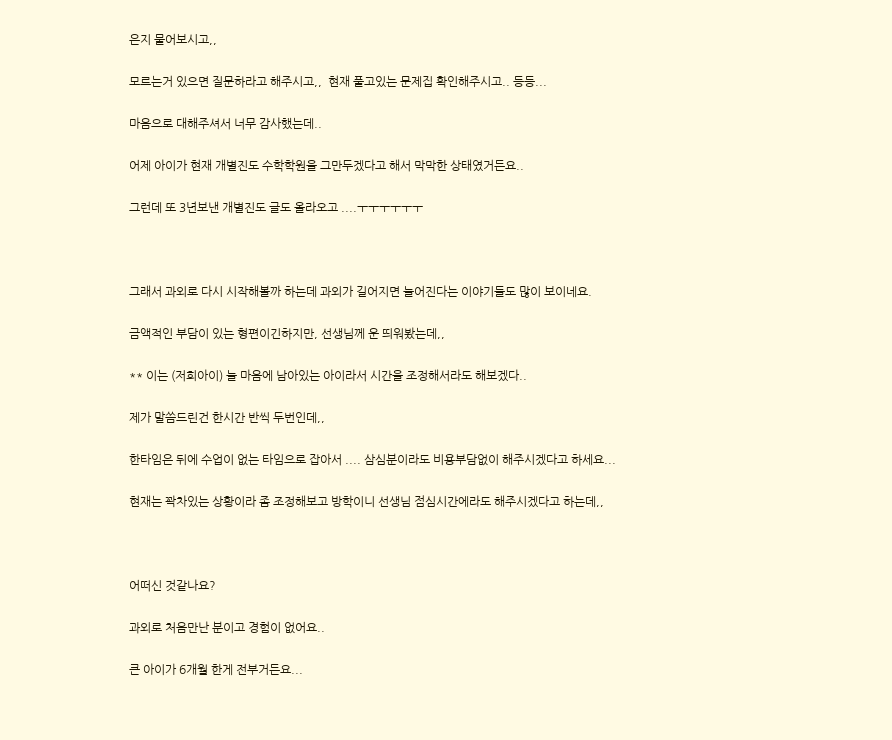은지 물어보시고,,

모르는거 있으면 질문하라고 해주시고,,  현재 풀고있는 문제집 확인해주시고.. 등등...

마음으로 대해주셔서 너무 감사했는데..

어제 아이가 현재 개별진도 수학학원을 그만두겠다고 해서 막막한 상태였거든요..

그런데 또 3년보낸 개별진도 글도 올라오고 ....ㅜㅜㅜㅜㅜㅜ



그래서 과외로 다시 시작해볼까 하는데 과외가 길어지면 늘어진다는 이야기들도 많이 보이네요.

금액적인 부담이 있는 형편이긴하지만, 선생님께 운 띄워봤는데,,

** 이는 (저희아이) 늘 마음에 남아있는 아이라서 시간을 조정해서라도 해보겠다..

제가 말씀드린건 한시간 반씩 두번인데,,

한타임은 뒤에 수업이 없는 타임으로 잡아서 .... 삼심분이라도 비용부담없이 해주시겠다고 하세요...

현재는 꽉차있는 상황이라 좀 조정해보고 방학이니 선생님 점심시간에라도 해주시겠다고 하는데,,



어떠신 것같나요?

과외로 처음만난 분이고 경험이 없어요..

큰 아이가 6개월 한게 전부거든요...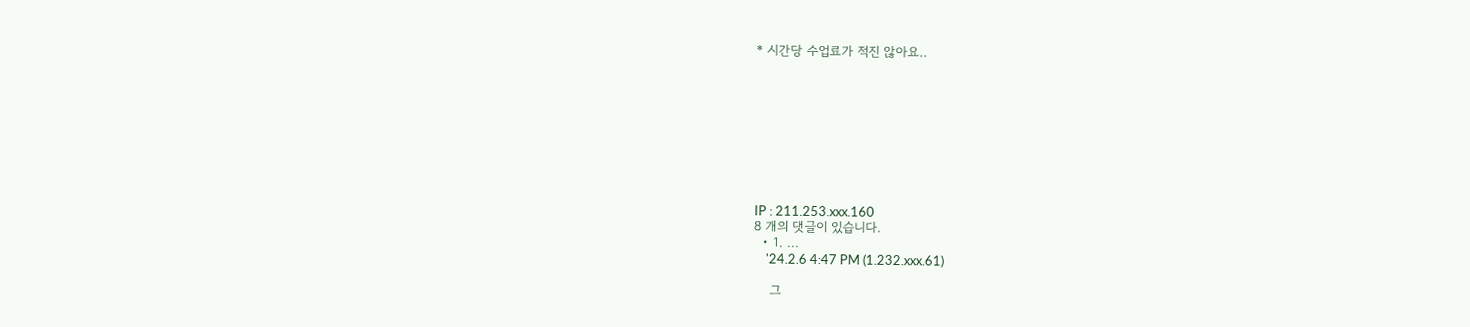* 시간당 수업료가 적진 않아요..









IP : 211.253.xxx.160
8 개의 댓글이 있습니다.
  • 1. ...
    '24.2.6 4:47 PM (1.232.xxx.61)

    그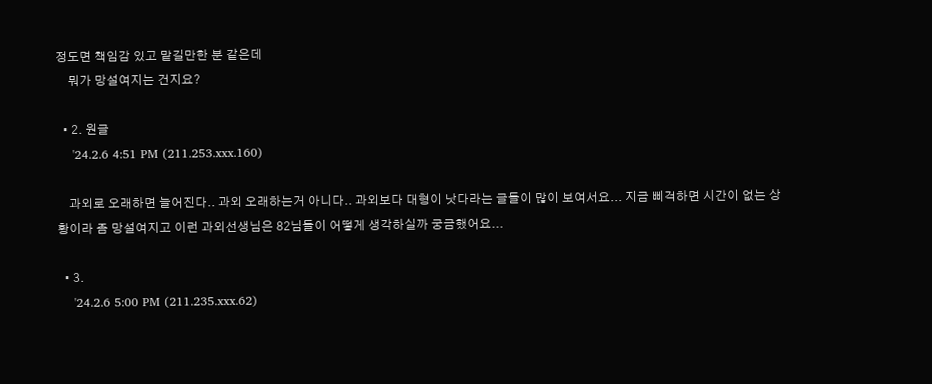정도면 책임감 있고 맡길만한 분 같은데
    뭐가 망설여지는 건지요?

  • 2. 원글
    '24.2.6 4:51 PM (211.253.xxx.160)

    과외로 오래하면 늘어진다.. 과외 오래하는거 아니다.. 과외보다 대형이 낫다라는 글들이 많이 보여서요... 지금 삐걱하면 시간이 없는 상황이라 좀 망설여지고 이런 과외선생님은 82님들이 어떻게 생각하실까 궁금했어요...

  • 3.
    '24.2.6 5:00 PM (211.235.xxx.62)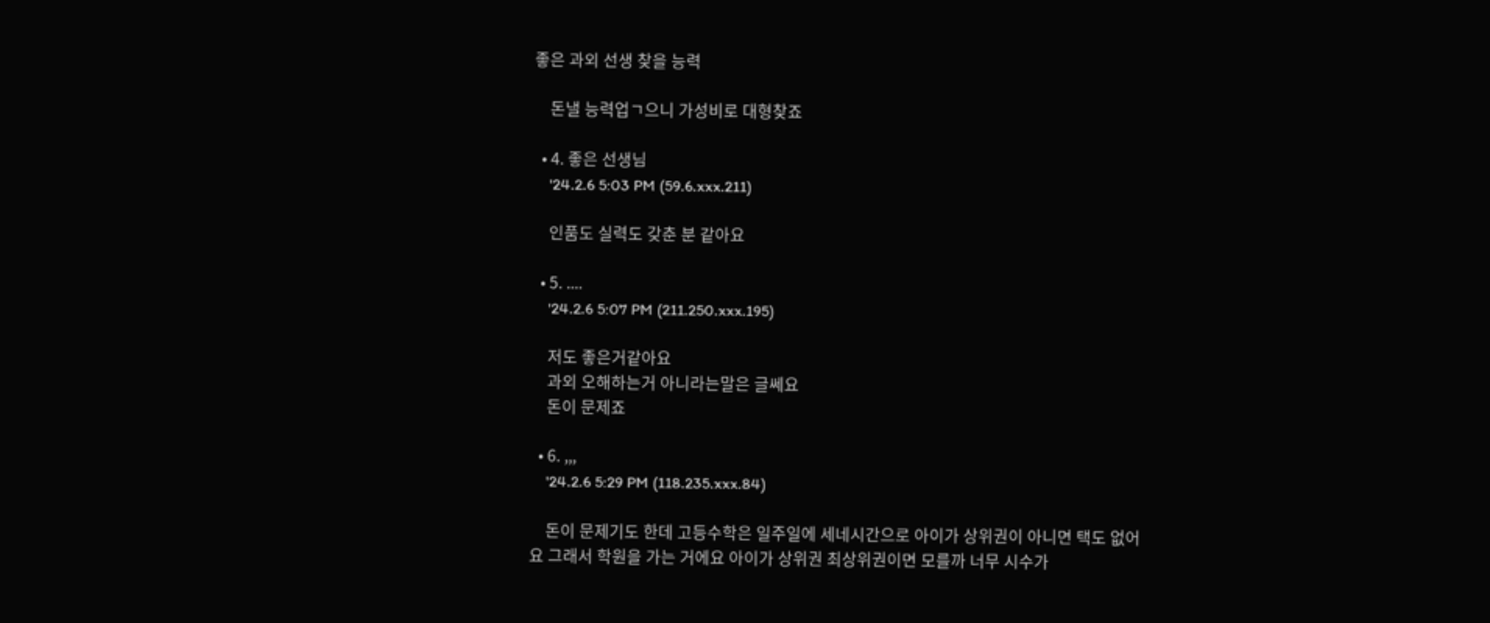좋은 과외 선생 찾을 능력

    돈낼 능력업ㄱ으니 가성비로 대형찾죠

  • 4. 좋은 선생님
    '24.2.6 5:03 PM (59.6.xxx.211)

    인품도 실력도 갖춘 분 같아요

  • 5. ....
    '24.2.6 5:07 PM (211.250.xxx.195)

    저도 좋은거같아요
    과외 오해하는거 아니라는말은 글쎄요
    돈이 문제죠

  • 6. ,,,
    '24.2.6 5:29 PM (118.235.xxx.84)

    돈이 문제기도 한데 고등수학은 일주일에 세네시간으로 아이가 상위권이 아니면 택도 없어요 그래서 학원을 가는 거에요 아이가 상위권 최상위권이면 모를까 너무 시수가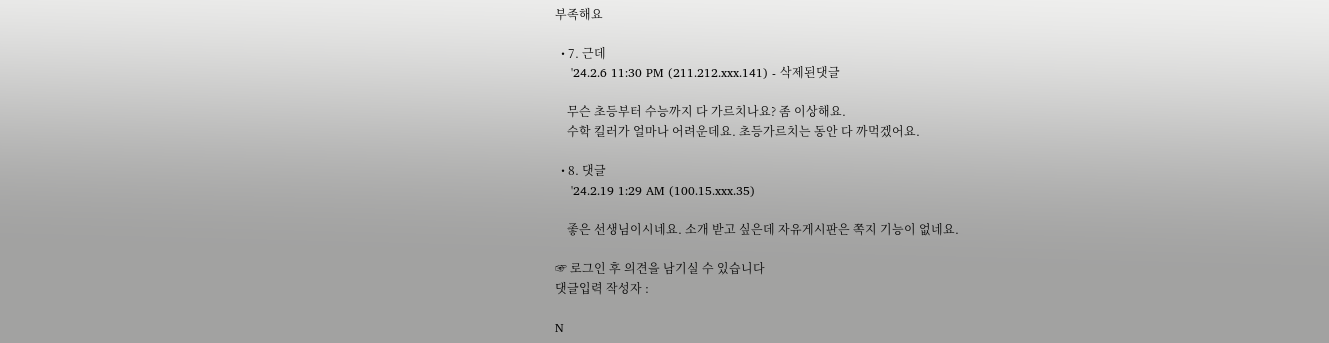부족해요

  • 7. 근데
    '24.2.6 11:30 PM (211.212.xxx.141) - 삭제된댓글

    무슨 초등부터 수능까지 다 가르치나요? 좀 이상해요.
    수학 킬러가 얼마나 어려운데요. 초등가르치는 동안 다 까먹겠어요.

  • 8. 댓글
    '24.2.19 1:29 AM (100.15.xxx.35)

    좋은 선생님이시네요. 소개 받고 싶은데 자유게시판은 쪽지 기능이 없네요.

☞ 로그인 후 의견을 남기실 수 있습니다
댓글입력 작성자 :

N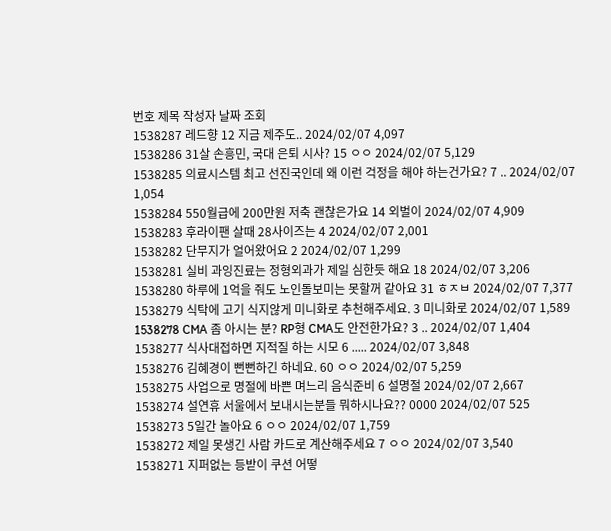번호 제목 작성자 날짜 조회
1538287 레드향 12 지금 제주도.. 2024/02/07 4,097
1538286 31살 손흥민, 국대 은퇴 시사? 15 ㅇㅇ 2024/02/07 5,129
1538285 의료시스템 최고 선진국인데 왜 이런 걱정을 해야 하는건가요? 7 .. 2024/02/07 1,054
1538284 550월급에 200만원 저축 괜찮은가요 14 외벌이 2024/02/07 4,909
1538283 후라이팬 살때 28사이즈는 4 2024/02/07 2,001
1538282 단무지가 얼어왔어요 2 2024/02/07 1,299
1538281 실비 과잉진료는 정형외과가 제일 심한듯 해요 18 2024/02/07 3,206
1538280 하루에 1억을 줘도 노인돌보미는 못할꺼 같아요 31 ㅎㅈㅂ 2024/02/07 7,377
1538279 식탁에 고기 식지않게 미니화로 추천해주세요. 3 미니화로 2024/02/07 1,589
1538278 CMA 좀 아시는 분? RP형 CMA도 안전한가요? 3 .. 2024/02/07 1,404
1538277 식사대접하면 지적질 하는 시모 6 ..... 2024/02/07 3,848
1538276 김혜경이 뻔뻔하긴 하네요. 60 ㅇㅇ 2024/02/07 5,259
1538275 사업으로 명절에 바쁜 며느리 음식준비 6 설명절 2024/02/07 2,667
1538274 설연휴 서울에서 보내시는분들 뭐하시나요?? 0000 2024/02/07 525
1538273 5일간 놀아요 6 ㅇㅇ 2024/02/07 1,759
1538272 제일 못생긴 사람 카드로 계산해주세요 7 ㅇㅇ 2024/02/07 3,540
1538271 지퍼없는 등받이 쿠션 어떻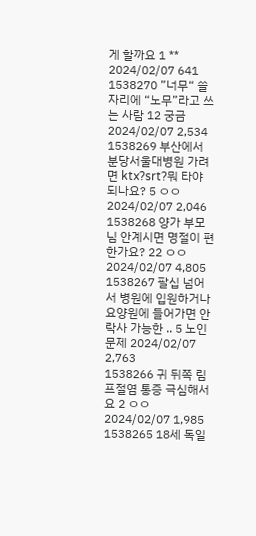게 할까요 1 ** 2024/02/07 641
1538270 ”너무“ 쓸 자리에 “노무”라고 쓰는 사람 12 궁금 2024/02/07 2,534
1538269 부산에서 분당서울대병원 가려면 ktx?srt?뭐 타야 되나요? 5 ㅇㅇ 2024/02/07 2,046
1538268 양가 부모님 안계시면 명절이 편한가요? 22 ㅇㅇ 2024/02/07 4,805
1538267 팔십 넘어서 병원에 입원하거나 요양원에 들어가면 안락사 가능한 .. 5 노인문제 2024/02/07 2,763
1538266 귀 뒤쪽 림프절염 통증 극심해서요 2 ㅇㅇ 2024/02/07 1,985
1538265 18세 독일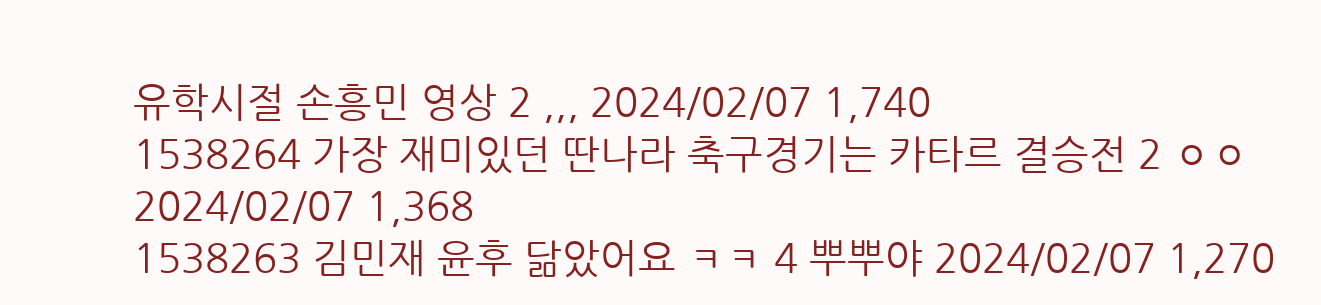유학시절 손흥민 영상 2 ,,, 2024/02/07 1,740
1538264 가장 재미있던 딴나라 축구경기는 카타르 결승전 2 ㅇㅇ 2024/02/07 1,368
1538263 김민재 윤후 닮았어요 ㅋㅋ 4 뿌뿌야 2024/02/07 1,270